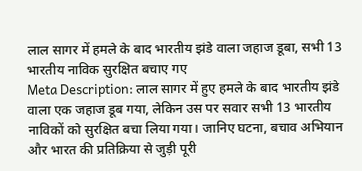लाल सागर में हमले के बाद भारतीय झंडे वाला जहाज डूबा, सभी 13 भारतीय नाविक सुरक्षित बचाए गए
Meta Description: लाल सागर में हुए हमले के बाद भारतीय झंडे वाला एक जहाज डूब गया, लेकिन उस पर सवार सभी 13 भारतीय नाविकों को सुरक्षित बचा लिया गया। जानिए घटना, बचाव अभियान और भारत की प्रतिक्रिया से जुड़ी पूरी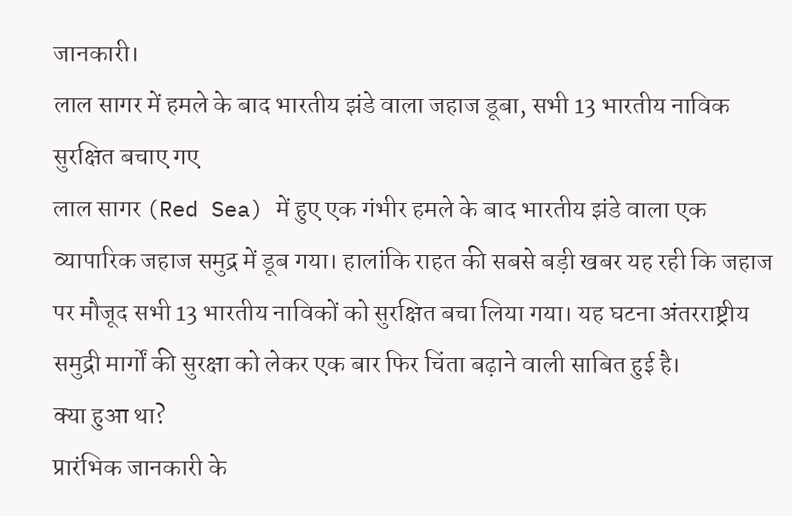जानकारी।
लाल सागर में हमले के बाद भारतीय झंडे वाला जहाज डूबा, सभी 13 भारतीय नाविक सुरक्षित बचाए गए
लाल सागर (Red Sea) में हुए एक गंभीर हमले के बाद भारतीय झंडे वाला एक व्यापारिक जहाज समुद्र में डूब गया। हालांकि राहत की सबसे बड़ी खबर यह रही कि जहाज पर मौजूद सभी 13 भारतीय नाविकों को सुरक्षित बचा लिया गया। यह घटना अंतरराष्ट्रीय समुद्री मार्गों की सुरक्षा को लेकर एक बार फिर चिंता बढ़ाने वाली साबित हुई है।
क्या हुआ था?
प्रारंभिक जानकारी के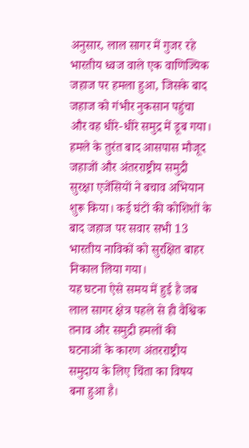अनुसार, लाल सागर में गुजर रहे भारतीय ध्वज वाले एक वाणिज्यिक जहाज पर हमला हुआ, जिसके बाद जहाज को गंभीर नुकसान पहुंचा और वह धीरे-धीरे समुद्र में डूब गया। हमले के तुरंत बाद आसपास मौजूद जहाजों और अंतरराष्ट्रीय समुद्री सुरक्षा एजेंसियों ने बचाव अभियान शुरू किया। कई घंटों की कोशिशों के बाद जहाज पर सवार सभी 13 भारतीय नाविकों को सुरक्षित बाहर निकाल लिया गया।
यह घटना ऐसे समय में हुई है जब लाल सागर क्षेत्र पहले से ही वैश्विक तनाव और समुद्री हमलों की घटनाओं के कारण अंतरराष्ट्रीय समुदाय के लिए चिंता का विषय बना हुआ है।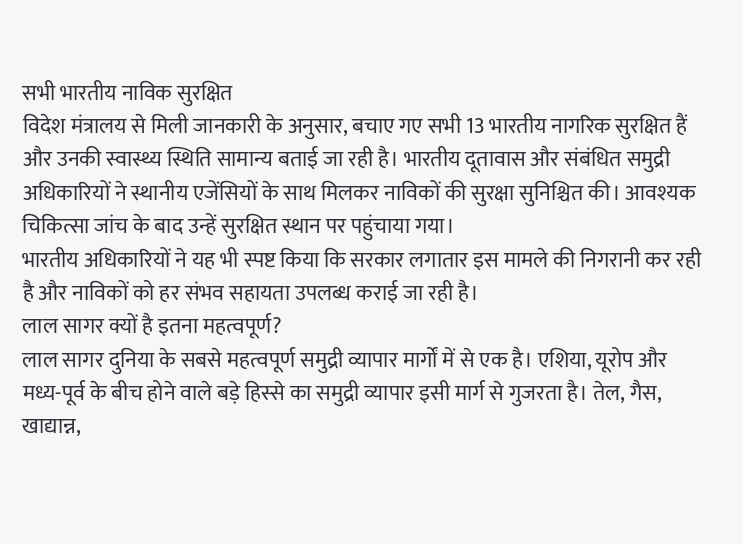सभी भारतीय नाविक सुरक्षित
विदेश मंत्रालय से मिली जानकारी के अनुसार, बचाए गए सभी 13 भारतीय नागरिक सुरक्षित हैं और उनकी स्वास्थ्य स्थिति सामान्य बताई जा रही है। भारतीय दूतावास और संबंधित समुद्री अधिकारियों ने स्थानीय एजेंसियों के साथ मिलकर नाविकों की सुरक्षा सुनिश्चित की। आवश्यक चिकित्सा जांच के बाद उन्हें सुरक्षित स्थान पर पहुंचाया गया।
भारतीय अधिकारियों ने यह भी स्पष्ट किया कि सरकार लगातार इस मामले की निगरानी कर रही है और नाविकों को हर संभव सहायता उपलब्ध कराई जा रही है।
लाल सागर क्यों है इतना महत्वपूर्ण?
लाल सागर दुनिया के सबसे महत्वपूर्ण समुद्री व्यापार मार्गों में से एक है। एशिया, यूरोप और मध्य-पूर्व के बीच होने वाले बड़े हिस्से का समुद्री व्यापार इसी मार्ग से गुजरता है। तेल, गैस, खाद्यान्न,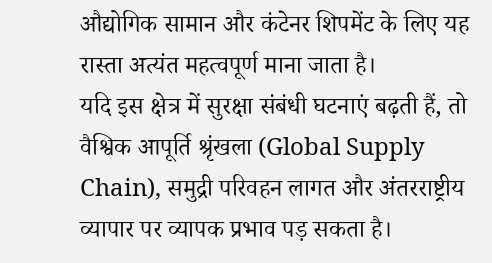औद्योगिक सामान और कंटेनर शिपमेंट के लिए यह रास्ता अत्यंत महत्वपूर्ण माना जाता है।
यदि इस क्षेत्र में सुरक्षा संबंधी घटनाएं बढ़ती हैं, तो वैश्विक आपूर्ति श्रृंखला (Global Supply Chain), समुद्री परिवहन लागत और अंतरराष्ट्रीय व्यापार पर व्यापक प्रभाव पड़ सकता है।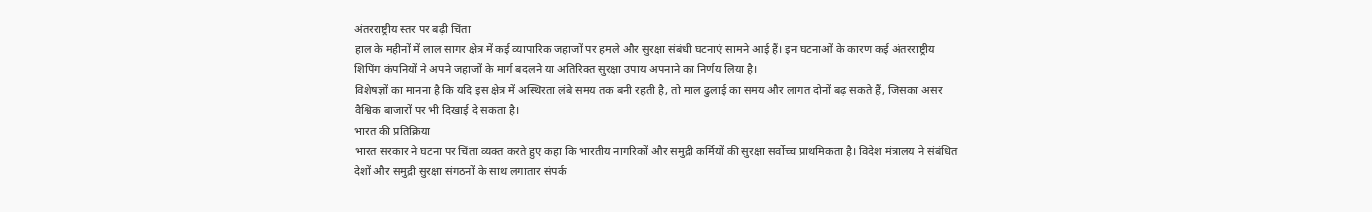अंतरराष्ट्रीय स्तर पर बढ़ी चिंता
हाल के महीनों में लाल सागर क्षेत्र में कई व्यापारिक जहाजों पर हमले और सुरक्षा संबंधी घटनाएं सामने आई हैं। इन घटनाओं के कारण कई अंतरराष्ट्रीय शिपिंग कंपनियों ने अपने जहाजों के मार्ग बदलने या अतिरिक्त सुरक्षा उपाय अपनाने का निर्णय लिया है।
विशेषज्ञों का मानना है कि यदि इस क्षेत्र में अस्थिरता लंबे समय तक बनी रहती है, तो माल ढुलाई का समय और लागत दोनों बढ़ सकते हैं, जिसका असर वैश्विक बाजारों पर भी दिखाई दे सकता है।
भारत की प्रतिक्रिया
भारत सरकार ने घटना पर चिंता व्यक्त करते हुए कहा कि भारतीय नागरिकों और समुद्री कर्मियों की सुरक्षा सर्वोच्च प्राथमिकता है। विदेश मंत्रालय ने संबंधित देशों और समुद्री सुरक्षा संगठनों के साथ लगातार संपर्क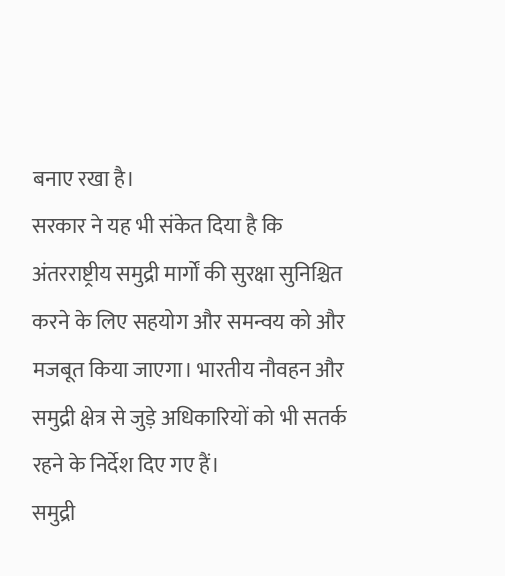बनाए रखा है।
सरकार ने यह भी संकेत दिया है कि अंतरराष्ट्रीय समुद्री मार्गों की सुरक्षा सुनिश्चित करने के लिए सहयोग और समन्वय को और मजबूत किया जाएगा। भारतीय नौवहन और समुद्री क्षेत्र से जुड़े अधिकारियों को भी सतर्क रहने के निर्देश दिए गए हैं।
समुद्री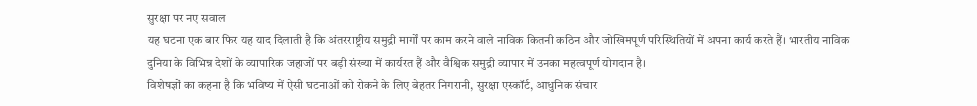सुरक्षा पर नए सवाल
यह घटना एक बार फिर यह याद दिलाती है कि अंतरराष्ट्रीय समुद्री मार्गों पर काम करने वाले नाविक कितनी कठिन और जोखिमपूर्ण परिस्थितियों में अपना कार्य करते हैं। भारतीय नाविक दुनिया के विभिन्न देशों के व्यापारिक जहाजों पर बड़ी संख्या में कार्यरत हैं और वैश्विक समुद्री व्यापार में उनका महत्वपूर्ण योगदान है।
विशेषज्ञों का कहना है कि भविष्य में ऐसी घटनाओं को रोकने के लिए बेहतर निगरानी, सुरक्षा एस्कॉर्ट, आधुनिक संचार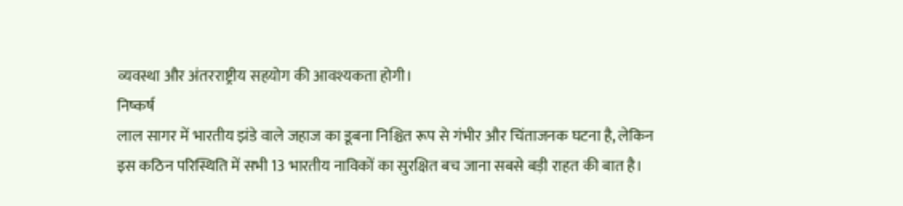व्यवस्था और अंतरराष्ट्रीय सहयोग की आवश्यकता होगी।
निष्कर्ष
लाल सागर में भारतीय झंडे वाले जहाज का डूबना निश्चित रूप से गंभीर और चिंताजनक घटना है, लेकिन इस कठिन परिस्थिति में सभी 13 भारतीय नाविकों का सुरक्षित बच जाना सबसे बड़ी राहत की बात है।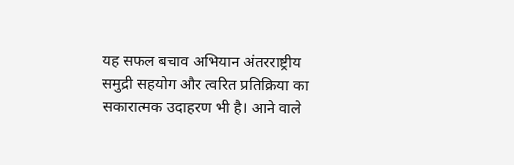यह सफल बचाव अभियान अंतरराष्ट्रीय समुद्री सहयोग और त्वरित प्रतिक्रिया का सकारात्मक उदाहरण भी है। आने वाले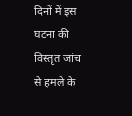दिनों में इस घटना की विस्तृत जांच से हमले के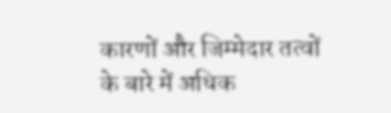कारणों और जिम्मेदार तत्वों के बारे में अधिक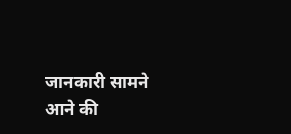जानकारी सामने आने की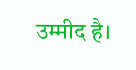उम्मीद है।